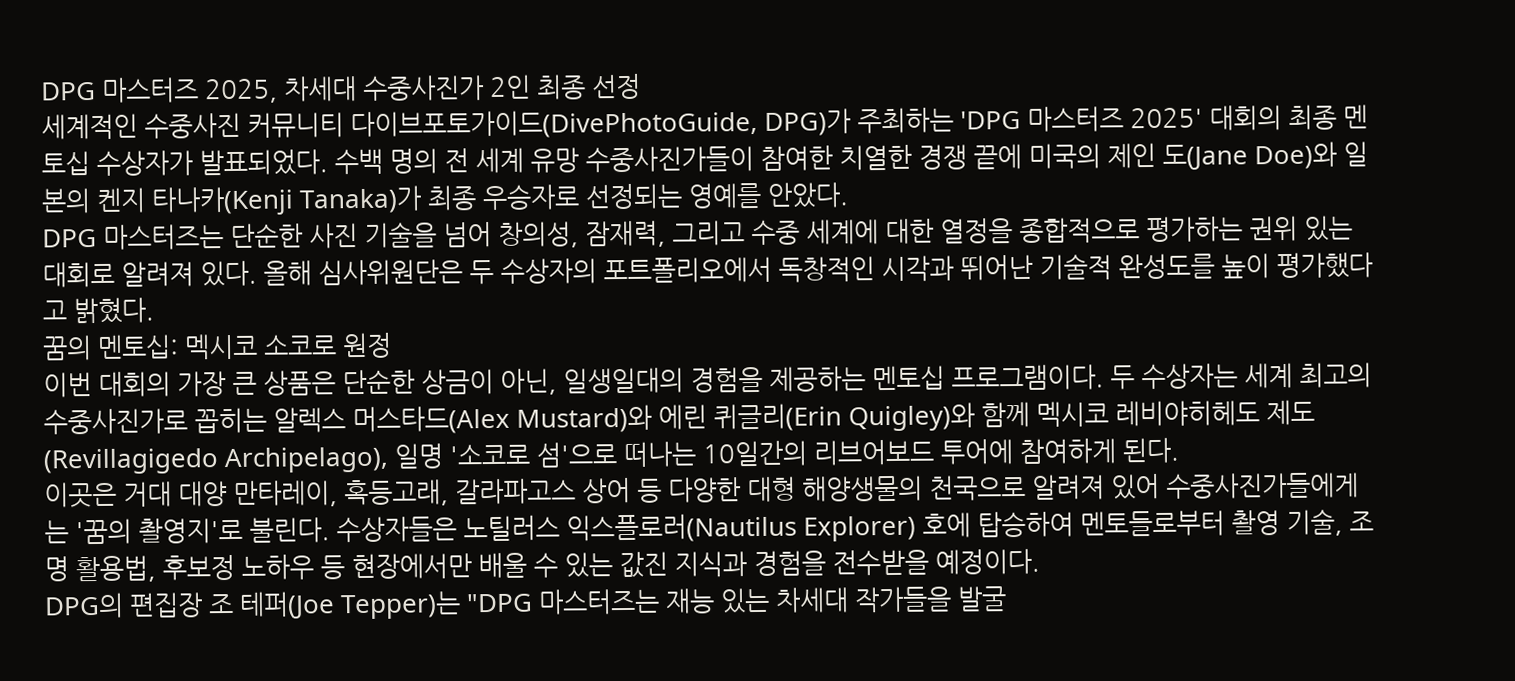DPG 마스터즈 2025, 차세대 수중사진가 2인 최종 선정
세계적인 수중사진 커뮤니티 다이브포토가이드(DivePhotoGuide, DPG)가 주최하는 'DPG 마스터즈 2025' 대회의 최종 멘토십 수상자가 발표되었다. 수백 명의 전 세계 유망 수중사진가들이 참여한 치열한 경쟁 끝에 미국의 제인 도(Jane Doe)와 일본의 켄지 타나카(Kenji Tanaka)가 최종 우승자로 선정되는 영예를 안았다.
DPG 마스터즈는 단순한 사진 기술을 넘어 창의성, 잠재력, 그리고 수중 세계에 대한 열정을 종합적으로 평가하는 권위 있는 대회로 알려져 있다. 올해 심사위원단은 두 수상자의 포트폴리오에서 독창적인 시각과 뛰어난 기술적 완성도를 높이 평가했다고 밝혔다.
꿈의 멘토십: 멕시코 소코로 원정
이번 대회의 가장 큰 상품은 단순한 상금이 아닌, 일생일대의 경험을 제공하는 멘토십 프로그램이다. 두 수상자는 세계 최고의 수중사진가로 꼽히는 알렉스 머스타드(Alex Mustard)와 에린 퀴글리(Erin Quigley)와 함께 멕시코 레비야히헤도 제도(Revillagigedo Archipelago), 일명 '소코로 섬'으로 떠나는 10일간의 리브어보드 투어에 참여하게 된다.
이곳은 거대 대양 만타레이, 혹등고래, 갈라파고스 상어 등 다양한 대형 해양생물의 천국으로 알려져 있어 수중사진가들에게는 '꿈의 촬영지'로 불린다. 수상자들은 노틸러스 익스플로러(Nautilus Explorer) 호에 탑승하여 멘토들로부터 촬영 기술, 조명 활용법, 후보정 노하우 등 현장에서만 배울 수 있는 값진 지식과 경험을 전수받을 예정이다.
DPG의 편집장 조 테퍼(Joe Tepper)는 "DPG 마스터즈는 재능 있는 차세대 작가들을 발굴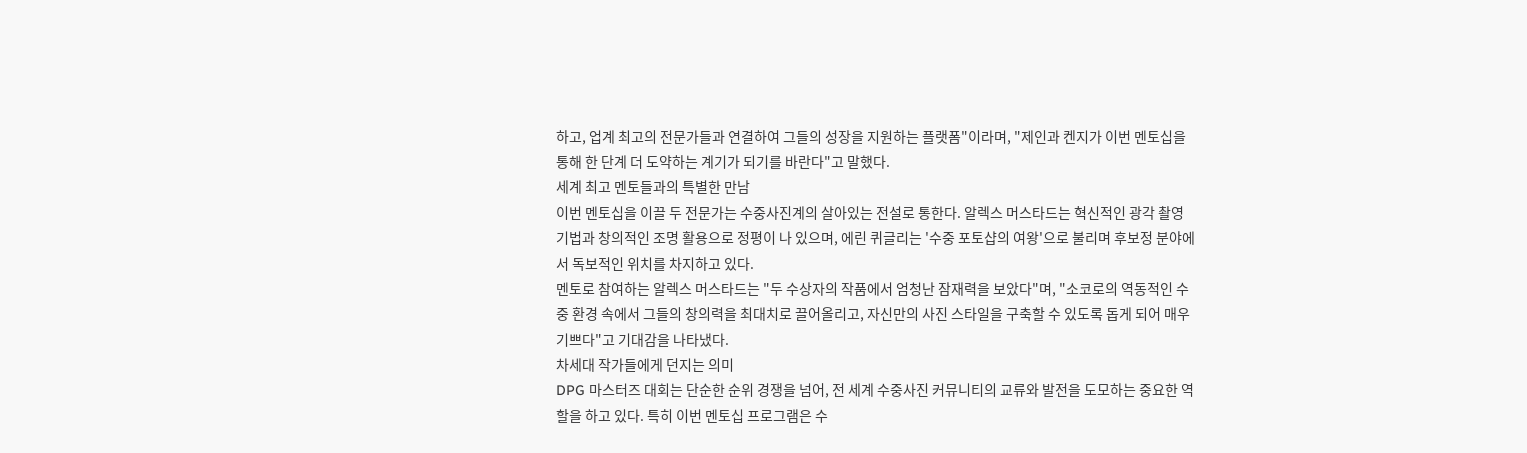하고, 업계 최고의 전문가들과 연결하여 그들의 성장을 지원하는 플랫폼"이라며, "제인과 켄지가 이번 멘토십을 통해 한 단계 더 도약하는 계기가 되기를 바란다"고 말했다.
세계 최고 멘토들과의 특별한 만남
이번 멘토십을 이끌 두 전문가는 수중사진계의 살아있는 전설로 통한다. 알렉스 머스타드는 혁신적인 광각 촬영 기법과 창의적인 조명 활용으로 정평이 나 있으며, 에린 퀴글리는 '수중 포토샵의 여왕'으로 불리며 후보정 분야에서 독보적인 위치를 차지하고 있다.
멘토로 참여하는 알렉스 머스타드는 "두 수상자의 작품에서 엄청난 잠재력을 보았다"며, "소코로의 역동적인 수중 환경 속에서 그들의 창의력을 최대치로 끌어올리고, 자신만의 사진 스타일을 구축할 수 있도록 돕게 되어 매우 기쁘다"고 기대감을 나타냈다.
차세대 작가들에게 던지는 의미
DPG 마스터즈 대회는 단순한 순위 경쟁을 넘어, 전 세계 수중사진 커뮤니티의 교류와 발전을 도모하는 중요한 역할을 하고 있다. 특히 이번 멘토십 프로그램은 수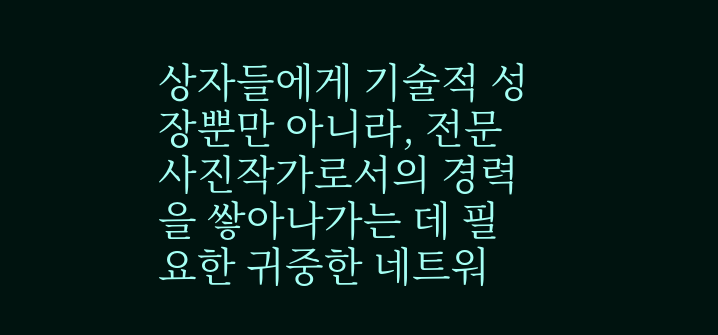상자들에게 기술적 성장뿐만 아니라, 전문 사진작가로서의 경력을 쌓아나가는 데 필요한 귀중한 네트워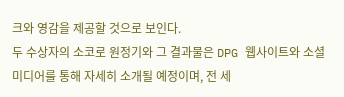크와 영감을 제공할 것으로 보인다.
두 수상자의 소코로 원정기와 그 결과물은 DPG 웹사이트와 소셜 미디어를 통해 자세히 소개될 예정이며, 전 세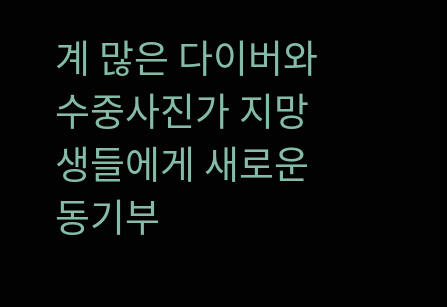계 많은 다이버와 수중사진가 지망생들에게 새로운 동기부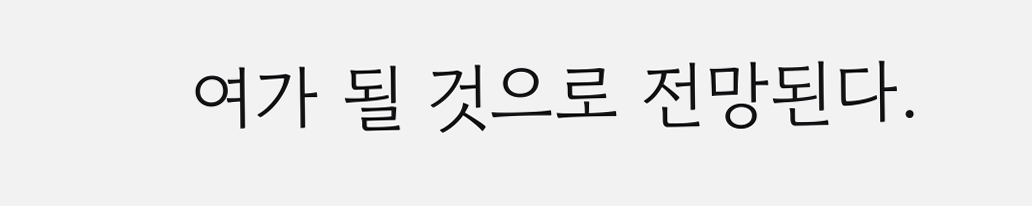여가 될 것으로 전망된다.